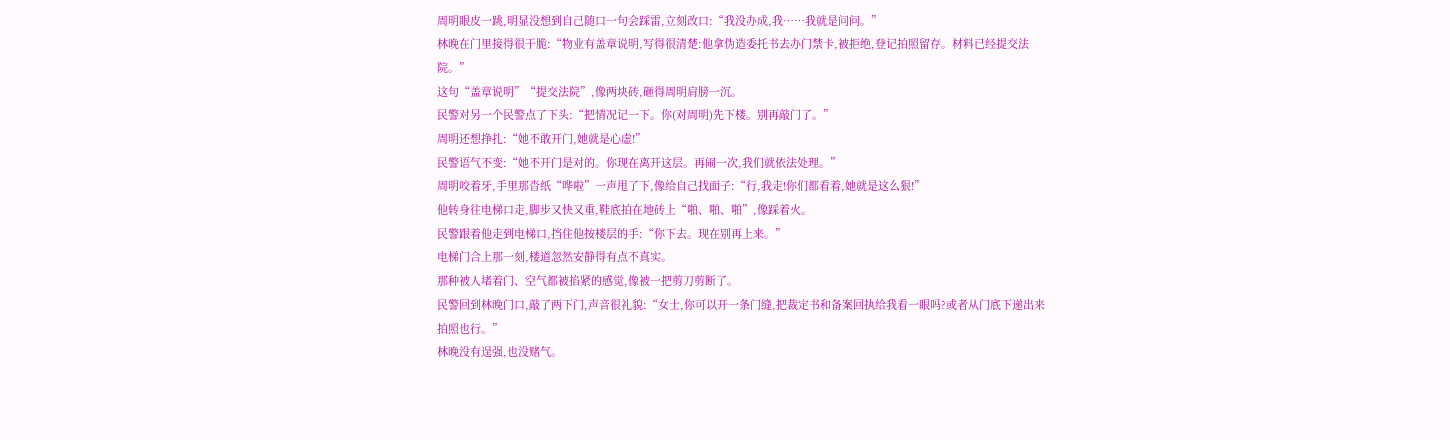周明眼皮一跳,明显没想到自己随口一句会踩雷,立刻改口:“我没办成,我……我就是问问。”
林晚在门里接得很干脆:“物业有盖章说明,写得很清楚:他拿伪造委托书去办门禁卡,被拒绝,登记拍照留存。材料已经提交法院。”
这句“盖章说明”“提交法院”,像两块砖,砸得周明肩膀一沉。
民警对另一个民警点了下头:“把情况记一下。你(对周明)先下楼。别再敲门了。”
周明还想挣扎:“她不敢开门,她就是心虚!”
民警语气不变:“她不开门是对的。你现在离开这层。再闹一次,我们就依法处理。”
周明咬着牙,手里那沓纸“哗啦”一声甩了下,像给自己找面子:“行,我走!你们都看着,她就是这么狠!”
他转身往电梯口走,脚步又快又重,鞋底拍在地砖上“啪、啪、啪”,像踩着火。
民警跟着他走到电梯口,挡住他按楼层的手:“你下去。现在别再上来。”
电梯门合上那一刻,楼道忽然安静得有点不真实。
那种被人堵着门、空气都被掐紧的感觉,像被一把剪刀剪断了。
民警回到林晚门口,敲了两下门,声音很礼貌:“女士,你可以开一条门缝,把裁定书和备案回执给我看一眼吗?或者从门底下递出来拍照也行。”
林晚没有逞强,也没赌气。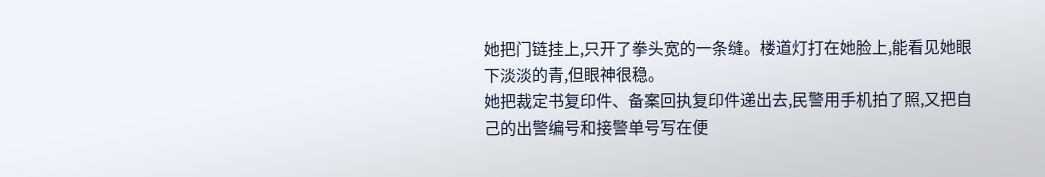她把门链挂上,只开了拳头宽的一条缝。楼道灯打在她脸上,能看见她眼下淡淡的青,但眼神很稳。
她把裁定书复印件、备案回执复印件递出去,民警用手机拍了照,又把自己的出警编号和接警单号写在便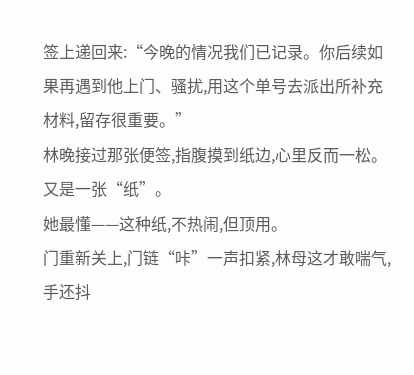签上递回来:“今晚的情况我们已记录。你后续如果再遇到他上门、骚扰,用这个单号去派出所补充材料,留存很重要。”
林晚接过那张便签,指腹摸到纸边,心里反而一松。
又是一张“纸”。
她最懂——这种纸,不热闹,但顶用。
门重新关上,门链“咔”一声扣紧,林母这才敢喘气,手还抖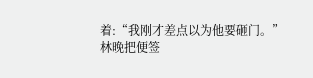着:“我刚才差点以为他要砸门。”
林晚把便签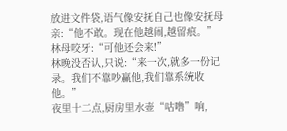放进文件袋,语气像安抚自己也像安抚母亲:“他不敢。现在他越闹,越留痕。”
林母咬牙:“可他还会来!”
林晚没否认,只说:“来一次,就多一份记录。我们不靠吵赢他,我们靠系统收他。”
夜里十二点,厨房里水壶“咕噜”响,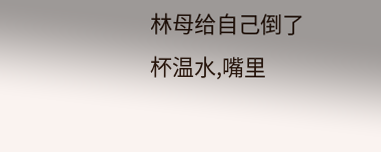林母给自己倒了杯温水,嘴里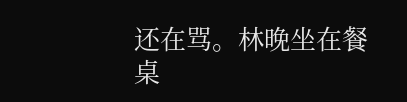还在骂。林晚坐在餐桌